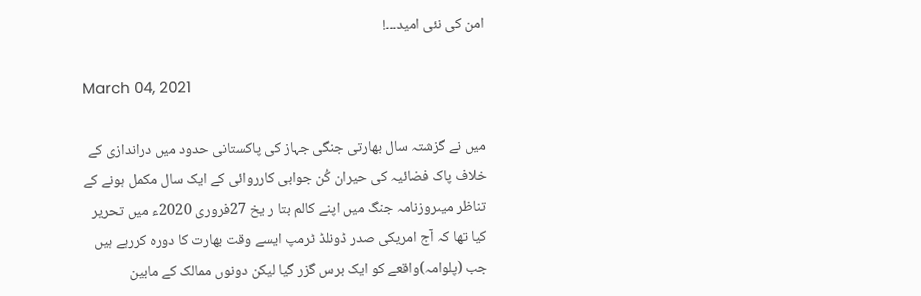امن کی نئی امید۔۔۔!

March 04, 2021

میں نے گزشتہ سال بھارتی جنگی جہاز کی پاکستانی حدود میں دراندازی کے خلاف پاک فضائیہ کی حیران کُن جوابی کارروائی کے ایک سال مکمل ہونے کے تناظر میںروزنامہ جنگ میں اپنے کالم بتا ر یخ 27فروری 2020ء میں تحریر کیا تھا کہ آج امریکی صدر ڈونلڈ ٹرمپ ایسے وقت بھارت کا دورہ کررہے ہیں جب (پلوامہ)واقعے کو ایک برس گزر گیا لیکن دونوں ممالک کے مابین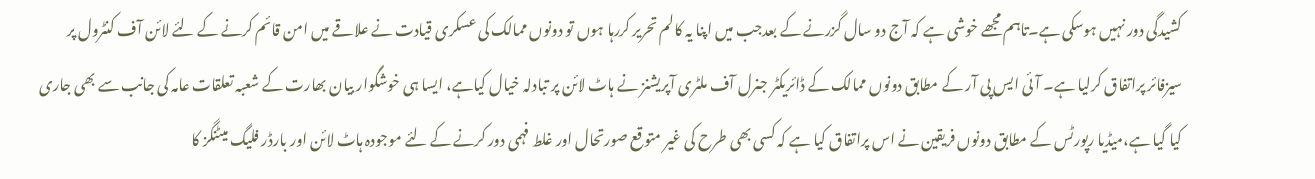کشیدگی دور نہیں ہوسکی ہے۔تاہم مجھے خوشی ہے کہ آج دو سال گزرنے کے بعدجب میں اپنا یہ کالم تحریر کررہا ہوں تو دونوں ممالک کی عسکری قیادت نے علاقے میں امن قائم کرنے کے لئے لائن آف کنٹرول پر سیزفائر پراتفاق کرلیا ہے۔ آئی ایس پی آر کے مطابق دونوں ممالک کے ڈائریکٹر جنرل آف ملٹری آپریشنز نے ہاٹ لائن پر تبادلہ خیال کیاہے، ایسا ہی خوشگوار بیان بھارت کے شعبہ تعلقات عامہ کی جانب سے بھی جاری کیا گیا ہے،میڈیا رپورٹس کے مطابق دونوں فریقین نے اس پراتفاق کیا ہے کہ کسی بھی طرح کی غیر متوقع صورتحال اور غلط فہمی دور کرنے کے لئے موجودہ ہاٹ لائن اور بارڈر فلیگ میٹنگز کا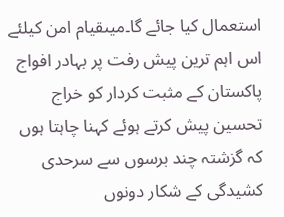استعمال کیا جائے گا۔میںقیام امن کیلئے اس اہم ترین پیش رفت پر بہادر افواج پاکستان کے مثبت کردار کو خراج تحسین پیش کرتے ہوئے کہنا چاہتا ہوں کہ گزشتہ چند برسوں سے سرحدی کشیدگی کے شکار دونوں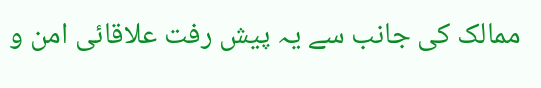ممالک کی جانب سے یہ پیش رفت علاقائی امن و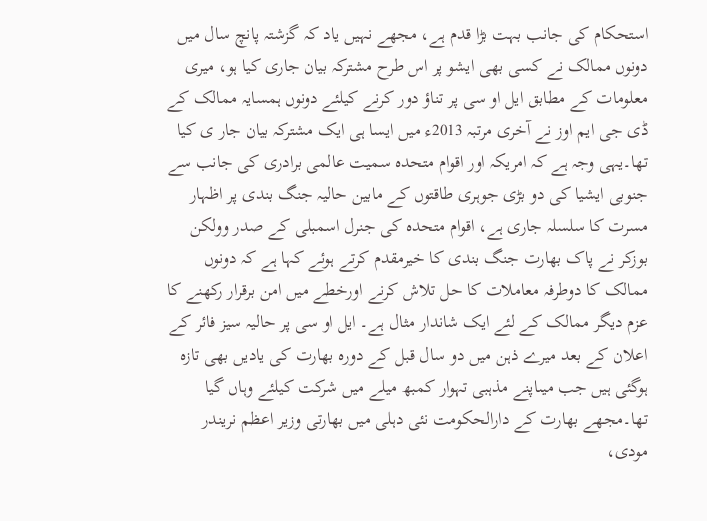استحکام کی جانب بہت بڑا قدم ہے، مجھے نہیں یاد کہ گزشتہ پانچ سال میں دونوں ممالک نے کسی بھی ایشو پر اس طرح مشترکہ بیان جاری کیا ہو، میری معلومات کے مطابق ایل او سی پر تناؤ دور کرنے کیلئے دونوں ہمسایہ ممالک کے ڈی جی ایم اوز نے آخری مرتبہ 2013ء میں ایسا ہی ایک مشترکہ بیان جار ی کیا تھا۔یہی وجہ ہے کہ امریکہ اور اقوام متحدہ سمیت عالمی برادری کی جانب سے جنوبی ایشیا کی دو بڑی جوہری طاقتوں کے مابین حالیہ جنگ بندی پر اظہار مسرت کا سلسلہ جاری ہے، اقوام متحدہ کی جنرل اسمبلی کے صدر وولکن بوزکر نے پاک بھارت جنگ بندی کا خیرمقدم کرتے ہوئے کہا ہے کہ دونوں ممالک کا دوطرفہ معاملات کا حل تلاش کرنے اورخطے میں امن برقرار رکھنے کا عزم دیگر ممالک کے لئے ایک شاندار مثال ہے۔ ایل او سی پر حالیہ سیز فائر کے اعلان کے بعد میرے ذہن میں دو سال قبل کے دورہ بھارت کی یادیں بھی تازہ ہوگئی ہیں جب میںاپنے مذہبی تہوار کمبھ میلے میں شرکت کیلئے وہاں گیا تھا۔مجھے بھارت کے دارالحکومت نئی دہلی میں بھارتی وزیر اعظم نریندر مودی،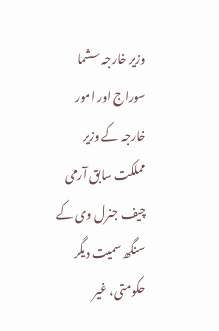وزیر خارجہ سشما سوراج اور امور خارجہ کے وزیر مملکت سابق آرمی چیف جنرل وی کے سنگھ سمیت دیگر حکومتی، غیر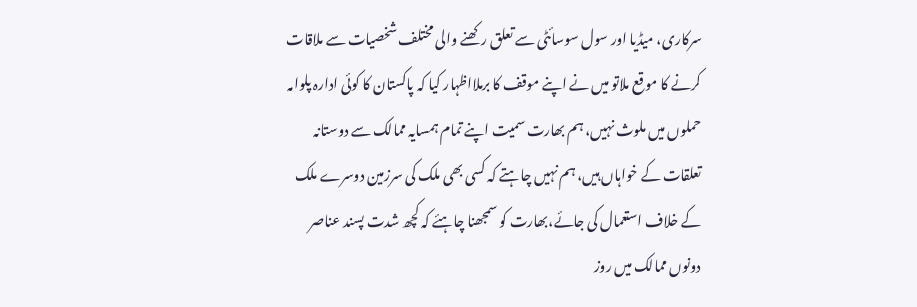سرکاری، میڈیا اور سول سوسائٹی سے تعلق رکھنے والی مختلف شخصیات سے ملاقات کرنے کا موقع ملاتو میں نے اپنے موقف کا برملااظہار کیا کہ پاکستان کا کوئی ادارہ پلوامہ حملوں میں ملوث نہیں، ہم بھارت سمیت اپنے تمام ہمسایہ ممالک سے دوستانہ تعلقات کے خواہاں ہیں، ہم نہیں چاہتے کہ کسی بھی ملک کی سرزمین دوسرے ملک کے خلاف استعمال کی جائے،بھارت کو سمجھنا چاہئے کہ کچھ شدت پسند عناصر دونوں ممالک میں روز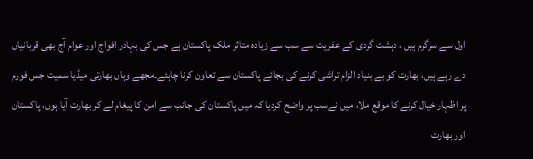اول سے سرگرم ہیں ، دہشت گردی کے عفریت سے سب سے زیادہ متاثر ملک پاکستان ہے جس کی بہادر افواج اور عوام آج بھی قربانیاں دے رہے ہیں، بھارت کو بے بنیاد الزام تراشی کرنے کی بجائے پاکستان سے تعاون کرنا چاہئے۔مجھے وہاں بھارتی میڈیا سمیت جس فورم پر اظہار خیال کرنے کا موقع ملا، میں نےسب پر واضح کردیا کہ میں پاکستان کی جانب سے امن کا پیغام لے کر بھارت آیا ہوں، پاکستان اور بھارت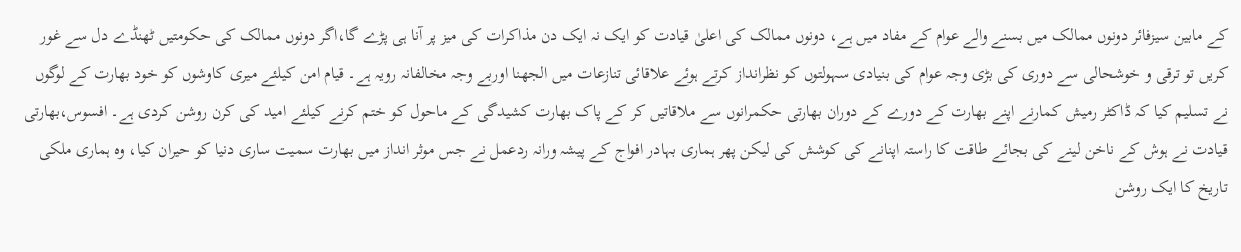کے مابین سیزفائر دونوں ممالک میں بسنے والے عوام کے مفاد میں ہے، دونوں ممالک کی اعلیٰ قیادت کو ایک نہ ایک دن مذاکرات کی میز پر آنا ہی پڑے گا،اگر دونوں ممالک کی حکومتیں ٹھنڈے دل سے غور کریں تو ترقی و خوشحالی سے دوری کی بڑی وجہ عوام کی بنیادی سہولتوں کو نظرانداز کرتے ہوئے علاقائی تنازعات میں الجھنا اوربے وجہ مخالفانہ رویہ ہے۔ قیام امن کیلئے میری کاوشوں کو خود بھارت کے لوگوں نے تسلیم کیا کہ ڈاکٹر رمیش کمارنے اپنے بھارت کے دورے کے دوران بھارتی حکمرانوں سے ملاقاتیں کر کے پاک بھارت کشیدگی کے ماحول کو ختم کرنے کیلئے امید کی کرن روشن کردی ہے۔ افسوس،بھارتی قیادت نے ہوش کے ناخن لینے کی بجائے طاقت کا راستہ اپنانے کی کوشش کی لیکن پھر ہماری بہادر افواج کے پیشہ ورانہ ردعمل نے جس موثر انداز میں بھارت سمیت ساری دنیا کو حیران کیا، وہ ہماری ملکی تاریخ کا ایک روشن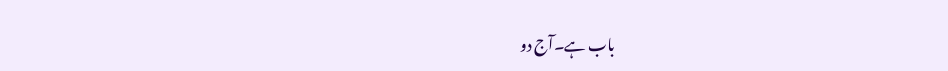باب ہے۔آج دو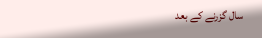سال گزرنے کے بعد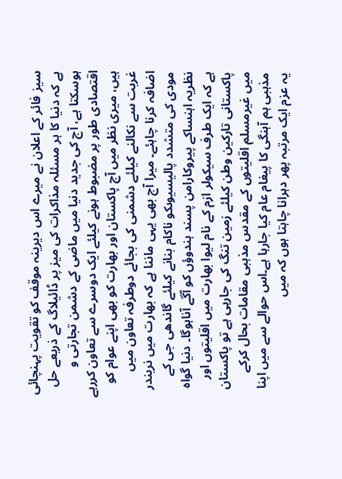سیز فائر کے اعلان نے میرے اس دیرینہ موقف کو تقویت پہنچائی ہے کہ دنیا کا ہر مسئلہ مذاکرات کی میز پر ڈائیلاگ کے ذریعے حل ہوسکتا ہے، آج کی جدید دنیا میں ماضی کے دشمن تجارتی و اقتصادی طور پر مضبوط ہونے کیلئے ایک دوسرے سے تعاون کررہے ہیں، میری نظر میں آج پاکستان اور بھارت کو بھی اپنے عوام کو غربت سے نکالنے کیلئے دشمنی کی بجائے دوطرفہ تعاون میں اضافہ کرنا چاہئے۔ میرا آج بھی یہی ماننا ہے کہ بھارت میں نریندر مودی کی متشدد پالیسیوںکو ناکام بنانے کیلئے گاندھی جی کے نظریہ اہنساکے پیروکارامن پسند ہندوؤں کو آگے آناہوگا۔ دنیا گواہ ہے کہ ایک طرف سیکولر ازم کے نام لیوا بھارت میں اقلیتوں اور پاکستانی تارکین وطن کیلئے زمین تنگ کی جارہی ہے تو پاکستان میں غیرمسلم اقلیتوں کے مقدس مذہبی مقامات بحال کرکے مذہبی ہم آہنگی کا پیغام عام کیا جارہا ہے۔اس حوالے سے میں اپنا یہ عزم ایک مرتبہ پھر دہرانا چاہتا ہوں کہ میں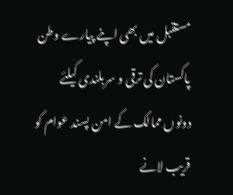مستقبل میں بھی اپنے پیارے وطن پاکستان کی ترقی و سربلندی کیلئے دونوں ممالک کے امن پسند عوام کو قریب لانے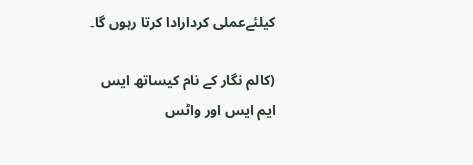کیلئےعملی کردارادا کرتا رہوں گا۔

(کالم نگار کے نام کیساتھ ایس ایم ایس اور واٹس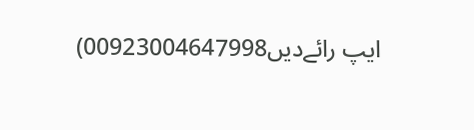ایپ رائےدیں00923004647998)